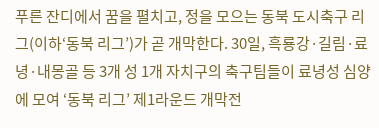푸른 잔디에서 꿈을 펼치고, 정을 모으는 동북 도시축구 리그(이하‘동북 리그’)가 곧 개막한다. 30일, 흑룡강·길림·료녕·내몽골 등 3개 성 1개 자치구의 축구팀들이 료녕성 심양에 모여 ‘동북 리그’ 제1라운드 개막전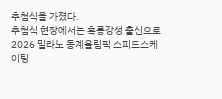추첨식을 가졌다.
추첨식 현장에서는 흑룡강성 출신으로 2026 밀라노 동계올림픽 스피드스케이팅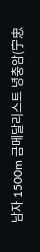남자 1500m 금메달리스트 녕충암(宁忠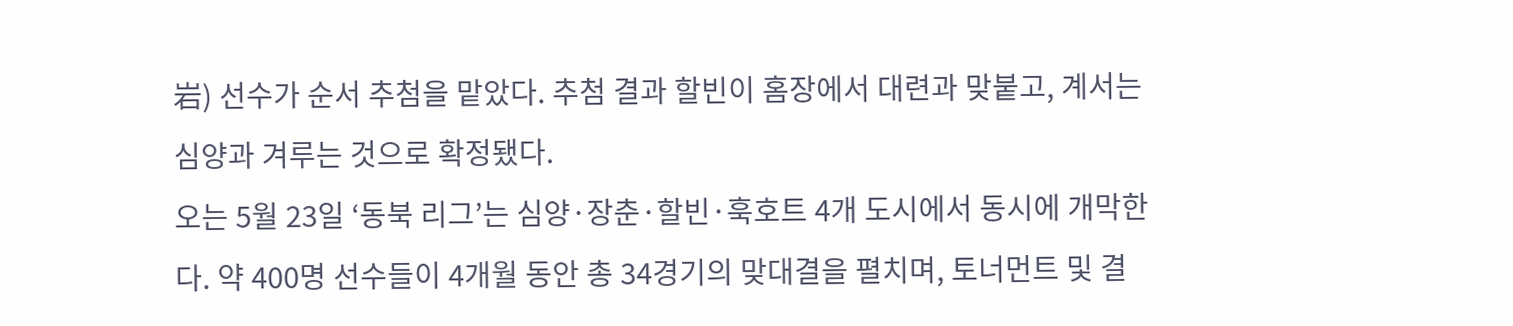岩) 선수가 순서 추첨을 맡았다. 추첨 결과 할빈이 홈장에서 대련과 맞붙고, 계서는 심양과 겨루는 것으로 확정됐다.
오는 5월 23일 ‘동북 리그’는 심양·장춘·할빈·훅호트 4개 도시에서 동시에 개막한다. 약 400명 선수들이 4개월 동안 총 34경기의 맞대결을 펼치며, 토너먼트 및 결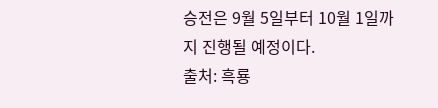승전은 9월 5일부터 10월 1일까지 진행될 예정이다.
출처: 흑룡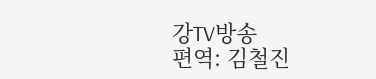강TV방송
편역: 김철진